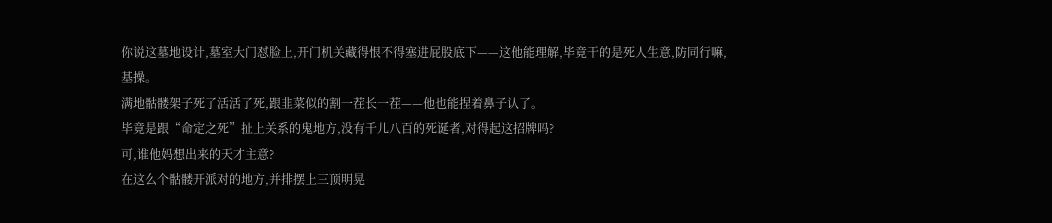你说这墓地设计,墓室大门怼脸上,开门机关藏得恨不得塞进屁股底下——这他能理解,毕竟干的是死人生意,防同行嘛,基操。
满地骷髅架子死了活活了死,跟韭菜似的割一茬长一茬——他也能捏着鼻子认了。
毕竟是跟“命定之死”扯上关系的鬼地方,没有千儿八百的死诞者,对得起这招牌吗?
可,谁他妈想出来的天才主意?
在这么个骷髅开派对的地方,并排摆上三顶明晃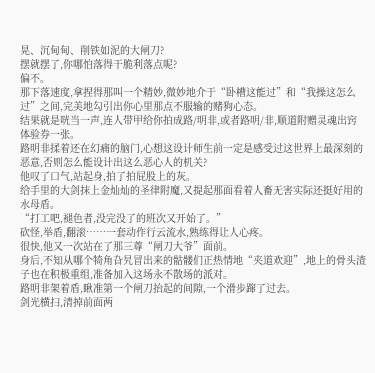晃、沉甸甸、削铁如泥的大闸刀?
摆就摆了,你哪怕落得干脆利落点呢?
偏不。
那下落速度,拿捏得那叫一个精妙,微妙地介于“卧槽这能过”和“我操这怎么过”之间,完美地勾引出你心里那点不服输的赌狗心态。
结果就是咣当一声,连人带甲给你拍成路/明非,或者路明/非,顺道附赠灵魂出窍体验券一张。
路明非揉着还在幻痛的脑门,心想这设计师生前一定是感受过这世界上最深刻的恶意,否则怎么能设计出这么恶心人的机关?
他叹了口气,站起身,拍了拍屁股上的灰。
给手里的大剑抹上金灿灿的圣律附魔,又提起那面看着人畜无害实际还挺好用的水母盾。
“打工吧,褪色者,没完没了的班次又开始了。”
砍怪,举盾,翻滚……一套动作行云流水,熟练得让人心疼。
很快,他又一次站在了那三尊“闸刀大爷”面前。
身后,不知从哪个犄角旮旯冒出来的骷髅们正热情地“夹道欢迎”,地上的骨头渣子也在积极重组,准备加入这场永不散场的派对。
路明非架着盾,瞅准第一个闸刀抬起的间隙,一个滑步蹿了过去。
剑光横扫,清掉前面两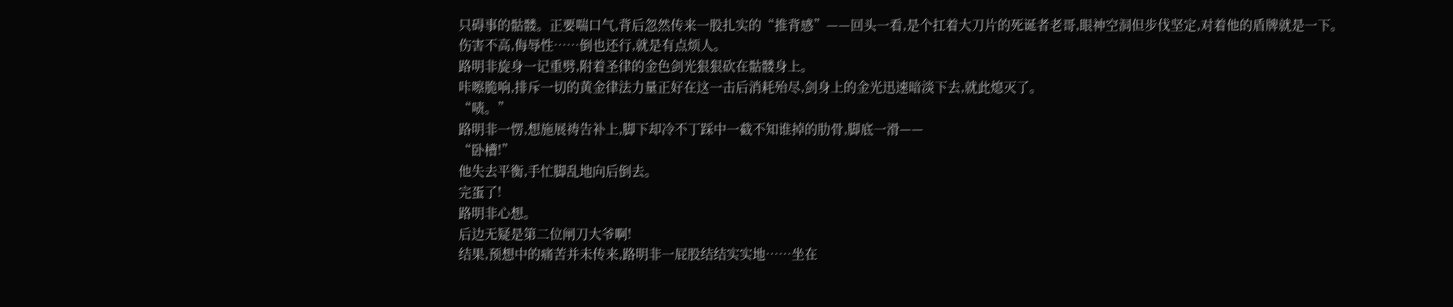只碍事的骷髅。正要喘口气,背后忽然传来一股扎实的“推背感”——回头一看,是个扛着大刀片的死诞者老哥,眼神空洞但步伐坚定,对着他的盾牌就是一下。
伤害不高,侮辱性……倒也还行,就是有点烦人。
路明非旋身一记重劈,附着圣律的金色剑光狠狠砍在骷髅身上。
咔嚓脆响,排斥一切的黄金律法力量正好在这一击后消耗殆尽,剑身上的金光迅速暗淡下去,就此熄灭了。
“啧。”
路明非一愣,想施展祷告补上,脚下却冷不丁踩中一截不知谁掉的肋骨,脚底一滑——
“卧槽!”
他失去平衡,手忙脚乱地向后倒去。
完蛋了!
路明非心想。
后边无疑是第二位闸刀大爷啊!
结果,预想中的痛苦并未传来,路明非一屁股结结实实地……坐在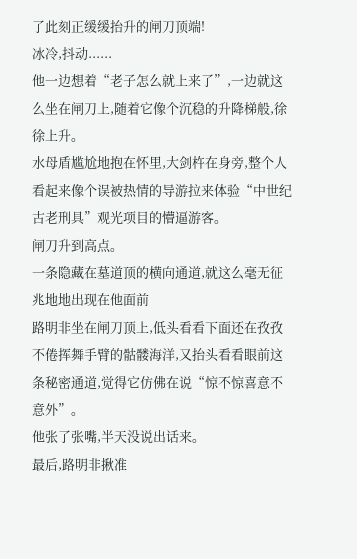了此刻正缓缓抬升的闸刀顶端!
冰冷,抖动......
他一边想着“老子怎么就上来了”,一边就这么坐在闸刀上,随着它像个沉稳的升降梯般,徐徐上升。
水母盾尴尬地抱在怀里,大剑杵在身旁,整个人看起来像个误被热情的导游拉来体验“中世纪古老刑具”观光项目的懵逼游客。
闸刀升到高点。
一条隐藏在墓道顶的横向通道,就这么毫无征兆地地出现在他面前
路明非坐在闸刀顶上,低头看看下面还在孜孜不倦挥舞手臂的骷髅海洋,又抬头看看眼前这条秘密通道,觉得它仿佛在说“惊不惊喜意不意外”。
他张了张嘴,半天没说出话来。
最后,路明非揪准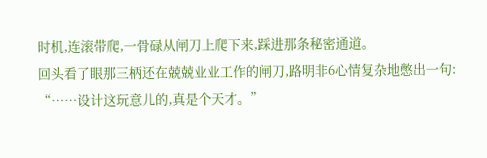时机,连滚带爬,一骨碌从闸刀上爬下来,踩进那条秘密通道。
回头看了眼那三柄还在兢兢业业工作的闸刀,路明非6心情复杂地憋出一句:
“……设计这玩意儿的,真是个天才。”